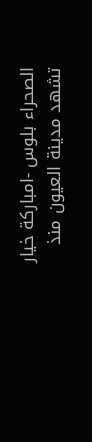الصحراء بلوس -امباركة خيار
تشهد مدينة العيون منذ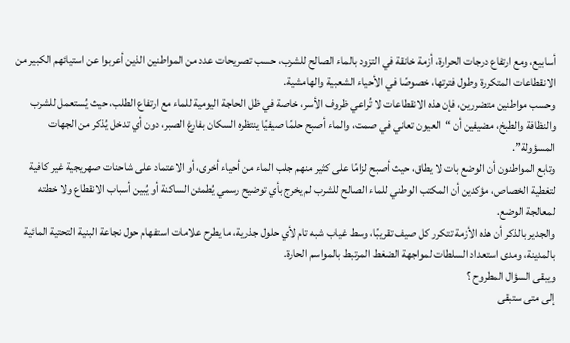أسابيع، ومع ارتفاع درجات الحرارة، أزمة خانقة في التزود بالماء الصالح للشرب، حسب تصريحات عدد من المواطنين الذين أعربوا عن استيائهم الكبير من الانقطاعات المتكررة وطول فترتها، خصوصًا في الأحياء الشعبية والهامشية.
وحسب مواطنين متضررين، فإن هذه الانقطاعات لا تُراعي ظروف الأسر، خاصة في ظل الحاجة اليومية للماء مع ارتفاع الطلب، حيث يُستعمل للشرب والنظافة والطبخ، مضيفين أن “العيون تعاني في صمت، والماء أصبح حلمًا صيفيًا ينتظره السكان بفارغ الصبر، دون أي تدخل يُذكر من الجهات المسؤولة”.
وتابع المواطنون أن الوضع بات لا يطاق، حيث أصبح لزامًا على كثير منهم جلب الماء من أحياء أخرى، أو الاعتماد على شاحنات صهريجية غير كافية لتغطية الخصاص، مؤكدين أن المكتب الوطني للماء الصالح للشرب لم يخرج بأي توضيح رسمي يُطمئن الساكنة أو يُبين أسباب الانقطاع ولا خطته لمعالجة الوضع.
والجدير بالذكر أن هذه الأزمة تتكرر كل صيف تقريبًا، وسط غياب شبه تام لأي حلول جذرية، ما يطرح علامات استفهام حول نجاعة البنية التحتية المائية بالمدينة، ومدى استعداد السلطات لمواجهة الضغط المرتبط بالمواسم الحارة.
ويبقى السؤال المطروح ؟
إلى متى ستبقى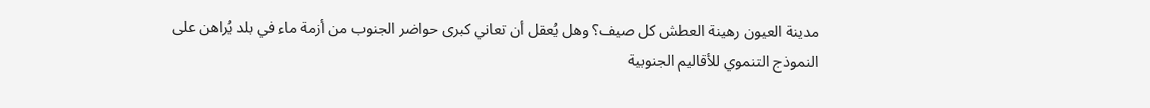مدينة العيون رهينة العطش كل صيف؟ وهل يُعقل أن تعاني كبرى حواضر الجنوب من أزمة ماء في بلد يُراهن على النموذج التنموي للأقاليم الجنوبية